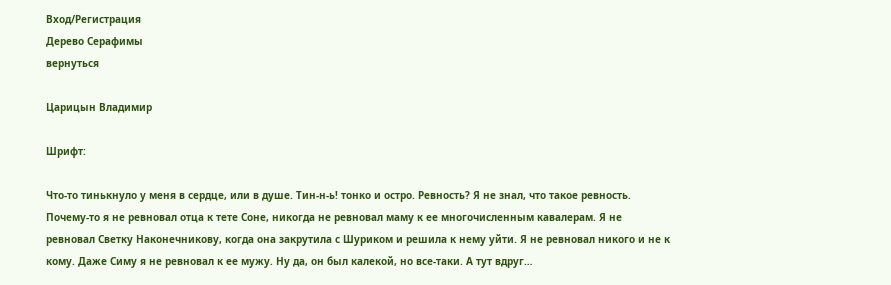Вход/Регистрация
Дерево Серафимы
вернуться

Царицын Владимир

Шрифт:

Что-то тинькнуло у меня в сердце, или в душе. Тин-н-ь! тонко и остро. Ревность? Я не знал, что такое ревность. Почему-то я не ревновал отца к тете Соне, никогда не ревновал маму к ее многочисленным кавалерам. Я не ревновал Светку Наконечникову, когда она закрутила с Шуриком и решила к нему уйти. Я не ревновал никого и не к кому. Даже Симу я не ревновал к ее мужу. Ну да, он был калекой, но все-таки. А тут вдруг…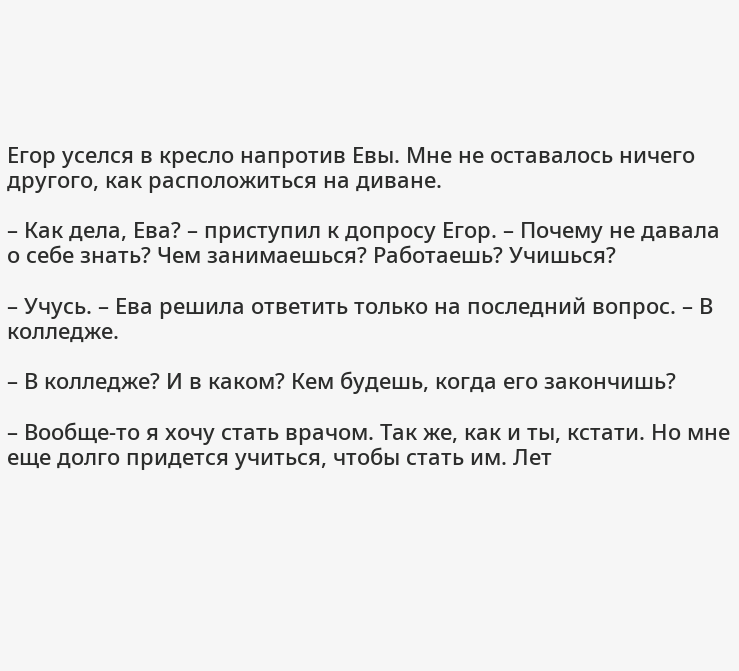Егор уселся в кресло напротив Евы. Мне не оставалось ничего другого, как расположиться на диване.

– Как дела, Ева? – приступил к допросу Егор. – Почему не давала о себе знать? Чем занимаешься? Работаешь? Учишься?

– Учусь. – Ева решила ответить только на последний вопрос. – В колледже.

– В колледже? И в каком? Кем будешь, когда его закончишь?

– Вообще-то я хочу стать врачом. Так же, как и ты, кстати. Но мне еще долго придется учиться, чтобы стать им. Лет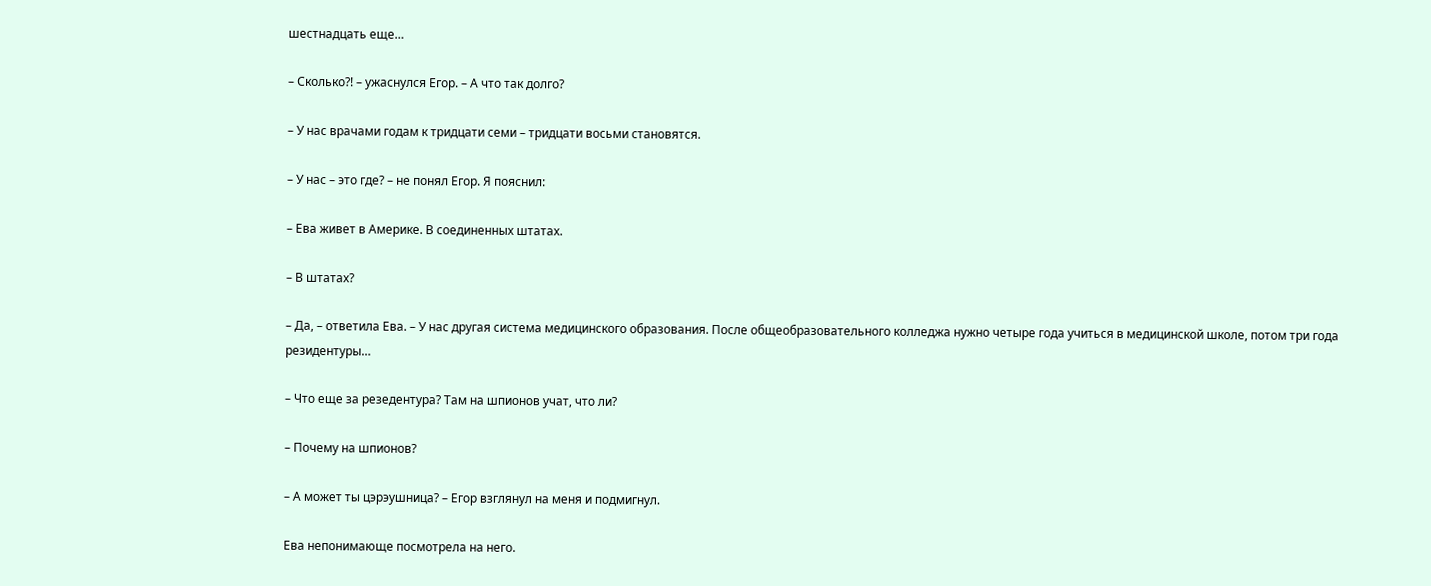шестнадцать еще…

– Сколько?! – ужаснулся Егор. – А что так долго?

– У нас врачами годам к тридцати семи – тридцати восьми становятся.

– У нас – это где? – не понял Егор. Я пояснил:

– Ева живет в Америке. В соединенных штатах.

– В штатах?

– Да, – ответила Ева. – У нас другая система медицинского образования. После общеобразовательного колледжа нужно четыре года учиться в медицинской школе, потом три года резидентуры…

– Что еще за резедентура? Там на шпионов учат, что ли?

– Почему на шпионов?

– А может ты цэрэушница? – Егор взглянул на меня и подмигнул.

Ева непонимающе посмотрела на него.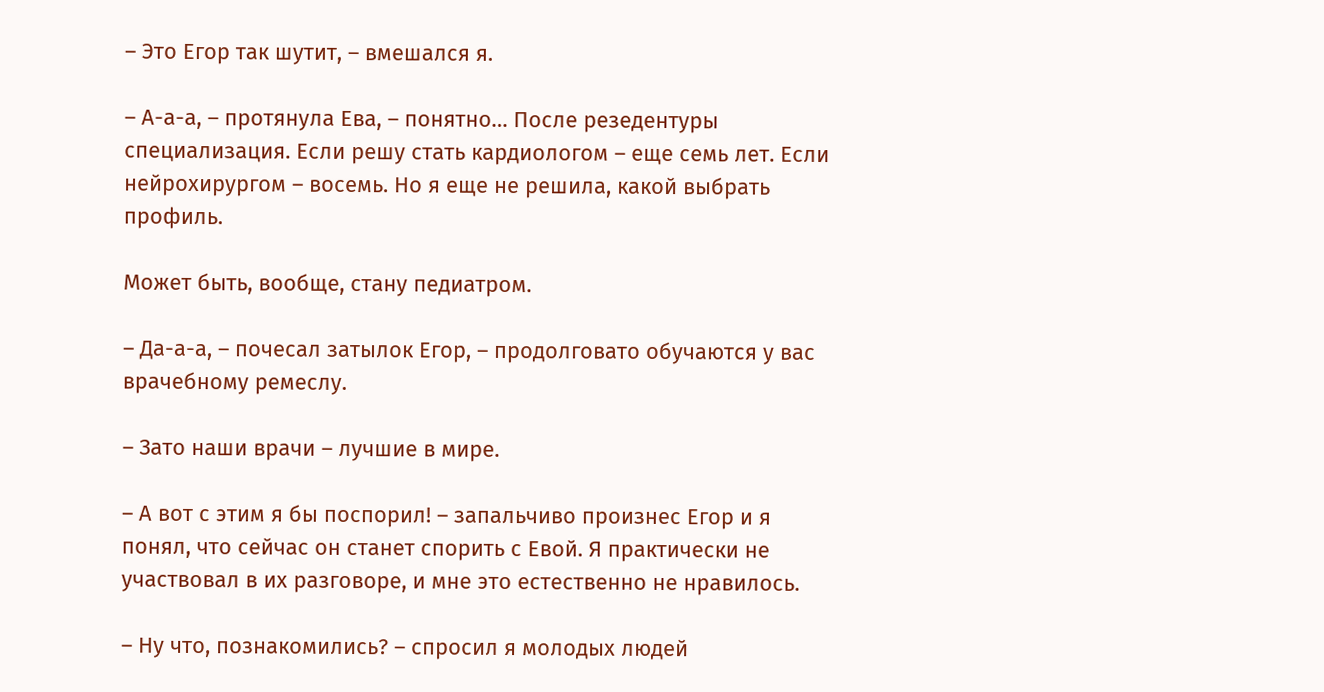– Это Егор так шутит, – вмешался я.

– А-а-а, – протянула Ева, – понятно… После резедентуры специализация. Если решу стать кардиологом – еще семь лет. Если нейрохирургом – восемь. Но я еще не решила, какой выбрать профиль.

Может быть, вообще, стану педиатром.

– Да-а-а, – почесал затылок Егор, – продолговато обучаются у вас врачебному ремеслу.

– Зато наши врачи – лучшие в мире.

– А вот с этим я бы поспорил! – запальчиво произнес Егор и я понял, что сейчас он станет спорить с Евой. Я практически не участвовал в их разговоре, и мне это естественно не нравилось.

– Ну что, познакомились? – спросил я молодых людей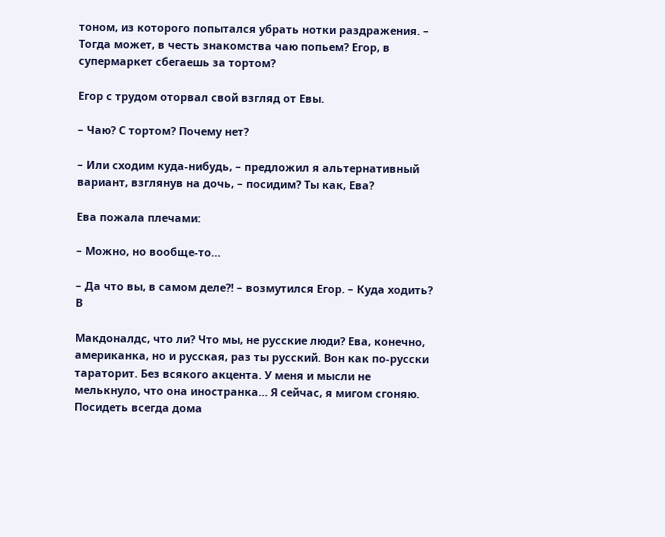тоном, из которого попытался убрать нотки раздражения. – Тогда может, в честь знакомства чаю попьем? Егор, в супермаркет сбегаешь за тортом?

Егор с трудом оторвал свой взгляд от Евы.

– Чаю? С тортом? Почему нет?

– Или сходим куда-нибудь, – предложил я альтернативный вариант, взглянув на дочь, – посидим? Ты как, Ева?

Ева пожала плечами:

– Можно, но вообще-то…

– Да что вы, в самом деле?! – возмутился Егор. – Куда ходить? В

Макдоналдс, что ли? Что мы, не русские люди? Ева, конечно, американка, но и русская, раз ты русский. Вон как по-русски тараторит. Без всякого акцента. У меня и мысли не мелькнуло, что она иностранка… Я сейчас, я мигом сгоняю. Посидеть всегда дома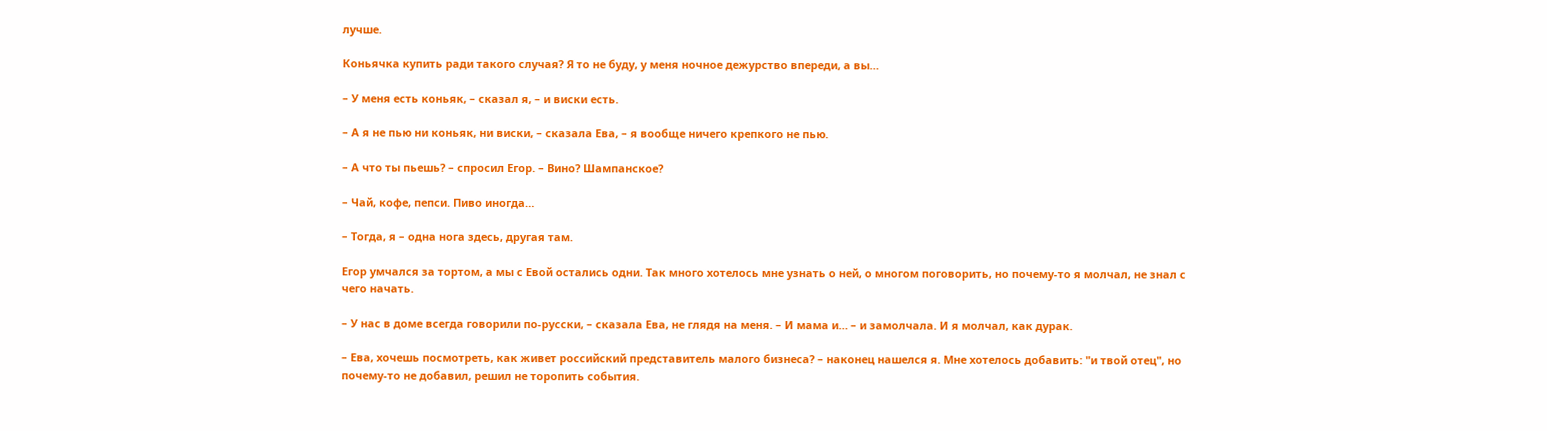лучше.

Коньячка купить ради такого случая? Я то не буду, у меня ночное дежурство впереди, а вы…

– У меня есть коньяк, – сказал я, – и виски есть.

– А я не пью ни коньяк, ни виски, – сказала Ева, – я вообще ничего крепкого не пью.

– А что ты пьешь? – спросил Егор. – Вино? Шампанское?

– Чай, кофе, пепси. Пиво иногда…

– Тогда, я – одна нога здесь, другая там.

Егор умчался за тортом, а мы с Евой остались одни. Так много хотелось мне узнать о ней, о многом поговорить, но почему-то я молчал, не знал с чего начать.

– У нас в доме всегда говорили по-русски, – сказала Ева, не глядя на меня. – И мама и… – и замолчала. И я молчал, как дурак.

– Ева, хочешь посмотреть, как живет российский представитель малого бизнеса? – наконец нашелся я. Мне хотелось добавить: "и твой отец", но почему-то не добавил, решил не торопить события.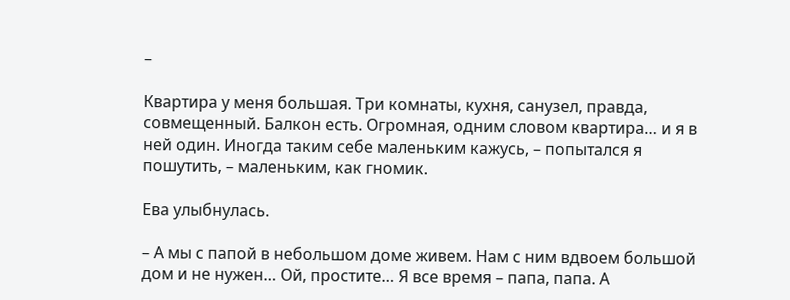–

Квартира у меня большая. Три комнаты, кухня, санузел, правда, совмещенный. Балкон есть. Огромная, одним словом квартира… и я в ней один. Иногда таким себе маленьким кажусь, – попытался я пошутить, – маленьким, как гномик.

Ева улыбнулась.

– А мы с папой в небольшом доме живем. Нам с ним вдвоем большой дом и не нужен… Ой, простите… Я все время – папа, папа. А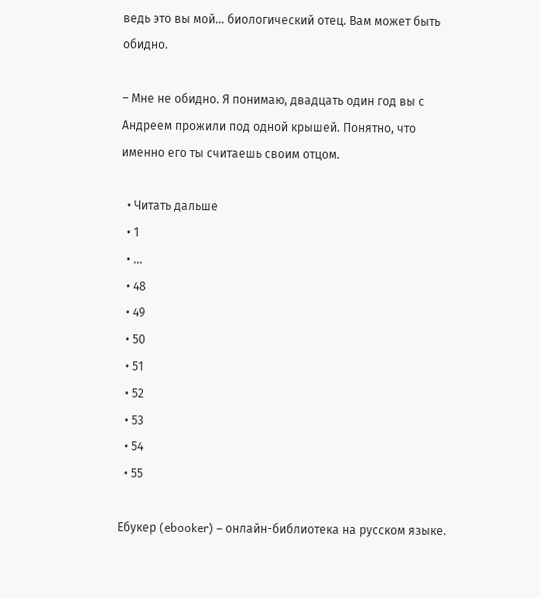ведь это вы мой… биологический отец. Вам может быть обидно.

– Мне не обидно. Я понимаю, двадцать один год вы с Андреем прожили под одной крышей. Понятно, что именно его ты считаешь своим отцом.

  • Читать дальше
  • 1
  • ...
  • 48
  • 49
  • 50
  • 51
  • 52
  • 53
  • 54
  • 55

Ебукер (ebooker) – онлайн-библиотека на русском языке.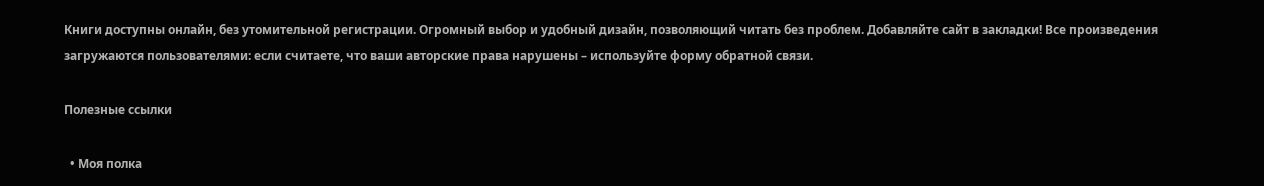Книги доступны онлайн, без утомительной регистрации. Огромный выбор и удобный дизайн, позволяющий читать без проблем. Добавляйте сайт в закладки! Все произведения загружаются пользователями: если считаете, что ваши авторские права нарушены – используйте форму обратной связи.

Полезные ссылки

  • Моя полка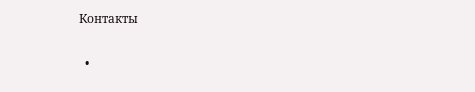Контакты

  •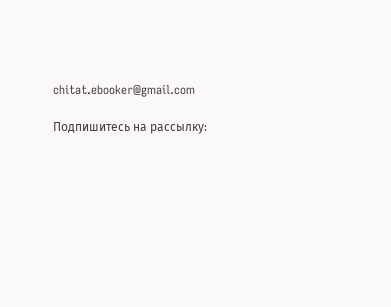chitat.ebooker@gmail.com

Подпишитесь на рассылку: